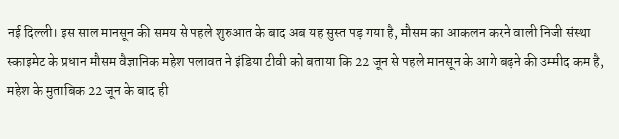नई दिल्ली। इस साल मानसून की समय से पहले शुरुआत के बाद अब यह सुस्त पड़ गया है, मौसम का आकलन करने वाली निजी संस्था स्काइमेट के प्रधान मौसम वैज्ञानिक महेश पलावत ने इंडिया टीवी को बताया कि 22 जून से पहले मानसून के आगे बढ़ने की उम्मीद कम है, महेश के मुताबिक 22 जून के बाद ही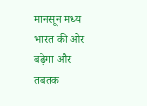मानसून मध्य भारत की ओर बढ़ेगा और तबतक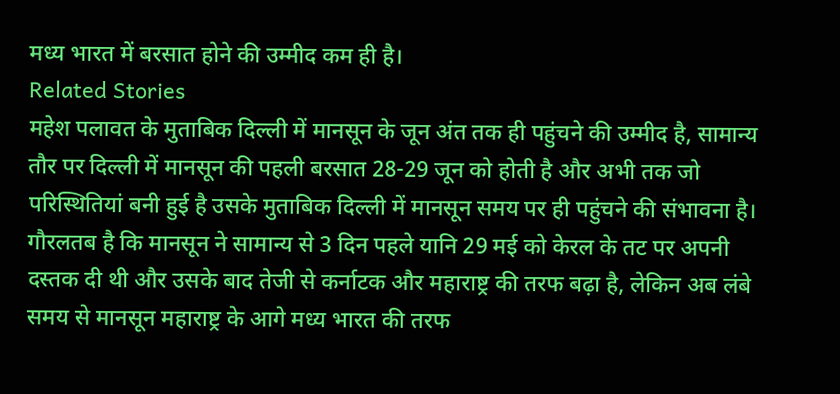मध्य भारत में बरसात होने की उम्मीद कम ही है।
Related Stories
महेश पलावत के मुताबिक दिल्ली में मानसून के जून अंत तक ही पहुंचने की उम्मीद है, सामान्य तौर पर दिल्ली में मानसून की पहली बरसात 28-29 जून को होती है और अभी तक जो परिस्थितियां बनी हुई है उसके मुताबिक दिल्ली में मानसून समय पर ही पहुंचने की संभावना है।
गौरलतब है कि मानसून ने सामान्य से 3 दिन पहले यानि 29 मई को केरल के तट पर अपनी दस्तक दी थी और उसके बाद तेजी से कर्नाटक और महाराष्ट्र की तरफ बढ़ा है, लेकिन अब लंबे समय से मानसून महाराष्ट्र के आगे मध्य भारत की तरफ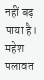नहीं बढ़ पाया है। महेश पलावत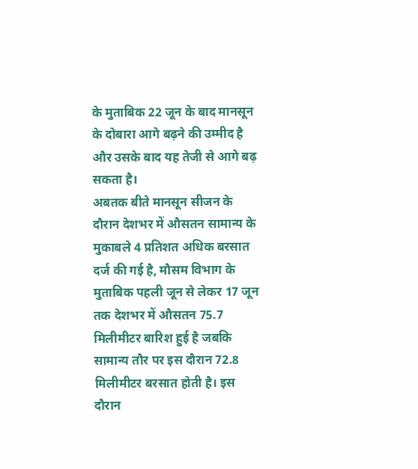के मुताबिक 22 जून के बाद मानसून के दोबारा आगे बढ़ने की उम्मीद है और उसके बाद यह तेजी से आगे बढ़ सकता है।
अबतक बीते मानसून सीजन के दौरान देशभर में औसतन सामान्य के मुकाबले 4 प्रतिशत अधिक बरसात दर्ज की गई है, मौसम विभाग के मुताबिक पहली जून से लेकर 17 जून तक देशभर में औसतन 75.7 मिलीमीटर बारिश हुई है जबकि सामान्य तौर पर इस दौरान 72.8 मिलीमीटर बरसात होती है। इस दौरान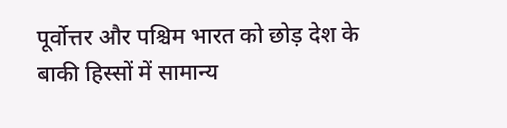पूर्वोत्तर और पश्चिम भारत को छोड़ देश के बाकी हिस्सों में सामान्य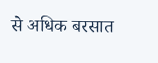से अधिक बरसात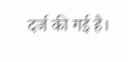दर्ज की गई है।